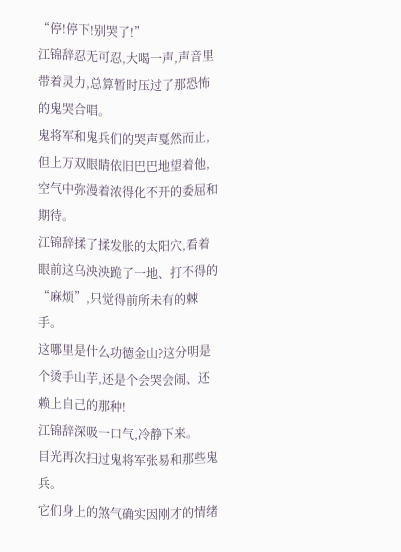“停!停下!别哭了!”
江锦辞忍无可忍,大喝一声,声音里带着灵力,总算暂时压过了那恐怖的鬼哭合唱。
鬼将军和鬼兵们的哭声戛然而止,但上万双眼睛依旧巴巴地望着他,空气中弥漫着浓得化不开的委屈和期待。
江锦辞揉了揉发胀的太阳穴,看着眼前这乌泱泱跪了一地、打不得的“麻烦”,只觉得前所未有的棘手。
这哪里是什么功德金山?这分明是个烫手山芋,还是个会哭会闹、还赖上自己的那种!
江锦辞深吸一口气,冷静下来。
目光再次扫过鬼将军张易和那些鬼兵。
它们身上的煞气确实因刚才的情绪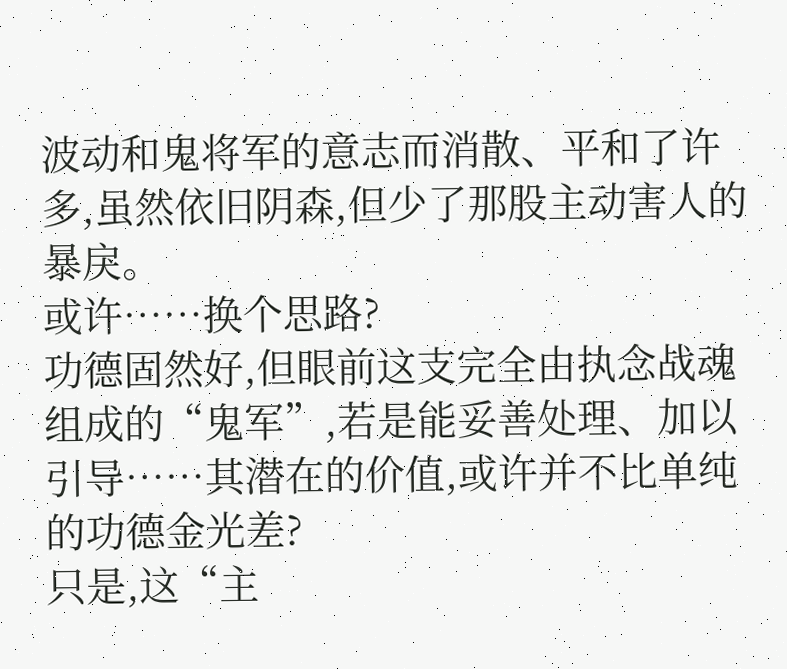波动和鬼将军的意志而消散、平和了许多,虽然依旧阴森,但少了那股主动害人的暴戾。
或许……换个思路?
功德固然好,但眼前这支完全由执念战魂组成的“鬼军”,若是能妥善处理、加以引导……其潜在的价值,或许并不比单纯的功德金光差?
只是,这“主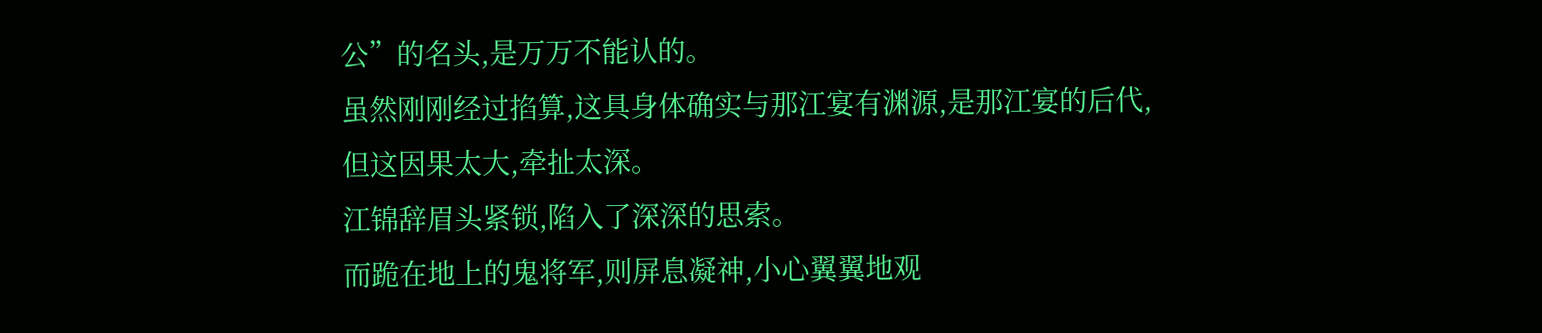公”的名头,是万万不能认的。
虽然刚刚经过掐算,这具身体确实与那江宴有渊源,是那江宴的后代,但这因果太大,牵扯太深。
江锦辞眉头紧锁,陷入了深深的思索。
而跪在地上的鬼将军,则屏息凝神,小心翼翼地观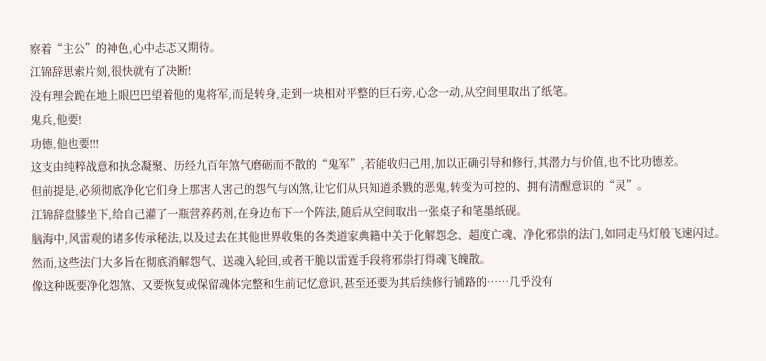察着“主公”的神色,心中忐忑又期待。
江锦辞思索片刻,很快就有了决断!
没有理会跪在地上眼巴巴望着他的鬼将军,而是转身,走到一块相对平整的巨石旁,心念一动,从空间里取出了纸笔。
鬼兵,他要!
功德,他也要!!!
这支由纯粹战意和执念凝聚、历经九百年煞气磨砺而不散的“鬼军”,若能收归己用,加以正确引导和修行,其潜力与价值,也不比功德差。
但前提是,必须彻底净化它们身上那害人害己的怨气与凶煞,让它们从只知道杀戮的恶鬼,转变为可控的、拥有清醒意识的“灵”。
江锦辞盘膝坐下,给自己灌了一瓶营养药剂,在身边布下一个阵法,随后从空间取出一张桌子和笔墨纸砚。
脑海中,风雷观的诸多传承秘法,以及过去在其他世界收集的各类道家典籍中关于化解怨念、超度亡魂、净化邪祟的法门,如同走马灯般飞速闪过。
然而,这些法门大多旨在彻底消解怨气、送魂入轮回,或者干脆以雷霆手段将邪祟打得魂飞魄散。
像这种既要净化怨煞、又要恢复或保留魂体完整和生前记忆意识,甚至还要为其后续修行铺路的……几乎没有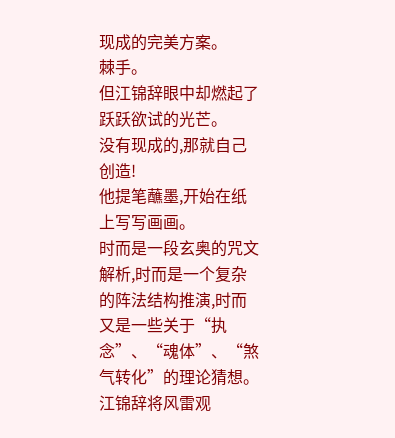现成的完美方案。
棘手。
但江锦辞眼中却燃起了跃跃欲试的光芒。
没有现成的,那就自己创造!
他提笔蘸墨,开始在纸上写写画画。
时而是一段玄奥的咒文解析,时而是一个复杂的阵法结构推演,时而又是一些关于“执念”、“魂体”、“煞气转化”的理论猜想。
江锦辞将风雷观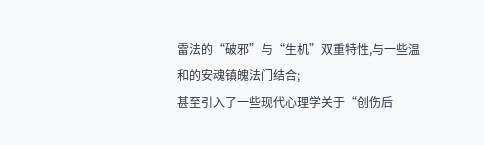雷法的“破邪”与“生机”双重特性,与一些温和的安魂镇魄法门结合;
甚至引入了一些现代心理学关于“创伤后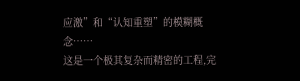应激”和“认知重塑”的模糊概念……
这是一个极其复杂而精密的工程,完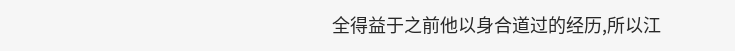全得益于之前他以身合道过的经历,所以江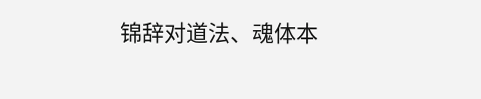锦辞对道法、魂体本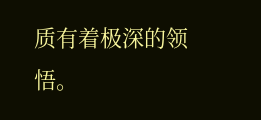质有着极深的领悟。